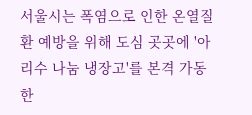서울시는 폭염으로 인한 온열질환 예방을 위해 도심 곳곳에 '아리수 나눔 냉장고'를 본격 가동한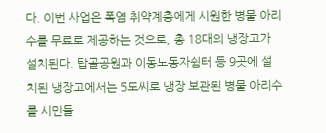다. 이번 사업은 폭염 취약계층에게 시원한 병물 아리수를 무료로 제공하는 것으로, 총 18대의 냉장고가 설치된다. 탑골공원과 이동노동자쉼터 등 9곳에 설치된 냉장고에서는 5도씨로 냉장 보관된 병물 아리수를 시민들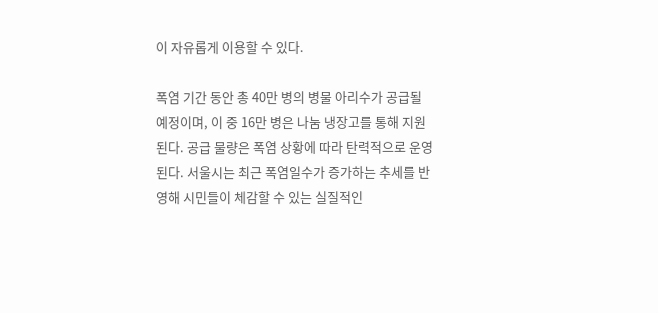이 자유롭게 이용할 수 있다.

폭염 기간 동안 총 40만 병의 병물 아리수가 공급될 예정이며, 이 중 16만 병은 나눔 냉장고를 통해 지원된다. 공급 물량은 폭염 상황에 따라 탄력적으로 운영된다. 서울시는 최근 폭염일수가 증가하는 추세를 반영해 시민들이 체감할 수 있는 실질적인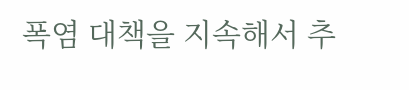폭염 대책을 지속해서 추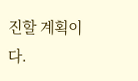진할 계획이다.